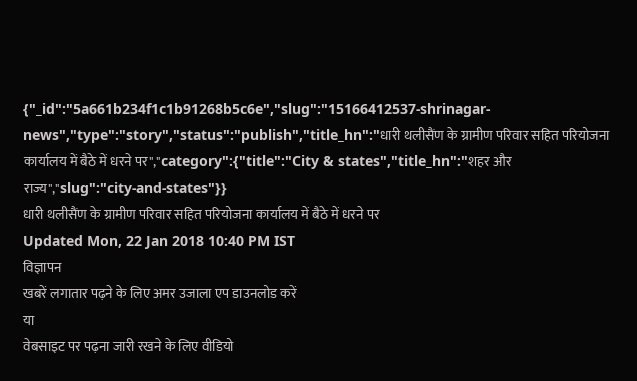{"_id":"5a661b234f1c1b91268b5c6e","slug":"15166412537-shrinagar-news","type":"story","status":"publish","title_hn":"धारी थलीसैंण के ग्रामीण परिवार सहित परियोजना कार्यालय में बैठे में धरने पर","category":{"title":"City & states","title_hn":"शहर और राज्य","slug":"city-and-states"}}
धारी थलीसैंण के ग्रामीण परिवार सहित परियोजना कार्यालय में बैठे में धरने पर
Updated Mon, 22 Jan 2018 10:40 PM IST
विज्ञापन
खबरें लगातार पढ़ने के लिए अमर उजाला एप डाउनलोड करें
या
वेबसाइट पर पढ़ना जारी रखने के लिए वीडियो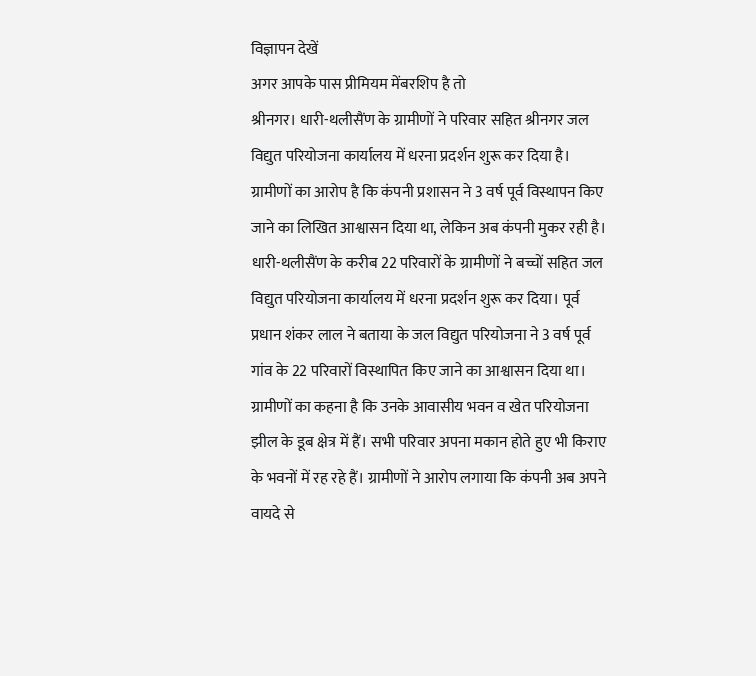विज्ञापन देखें
अगर आपके पास प्रीमियम मेंबरशिप है तो
श्रीनगर। धारी-थलीसैंण के ग्रामीणों ने परिवार सहित श्रीनगर जल विद्युत परियोजना कार्यालय में धरना प्रदर्शन शुरू कर दिया है। ग्रामीणों का आरोप है कि कंपनी प्रशासन ने 3 वर्ष पूर्व विस्थापन किए जाने का लिखित आश्वासन दिया था, लेकिन अब कंपनी मुकर रही है।
धारी-थलीसैंण के करीब 22 परिवारों के ग्रामीणों ने बच्चों सहित जल विद्युत परियोजना कार्यालय में धरना प्रदर्शन शुरू कर दिया। पूर्व प्रधान शंकर लाल ने बताया के जल विद्युत परियोजना ने 3 वर्ष पूर्व गांव के 22 परिवारों विस्थापित किए जाने का आश्वासन दिया था। ग्रामीणों का कहना है कि उनके आवासीय भवन व खेत परियोजना झील के डूब क्षेत्र में हैं। सभी परिवार अपना मकान होते हुए भी किराए के भवनों में रह रहे हैं। ग्रामीणों ने आरोप लगाया कि कंपनी अब अपने वायदे से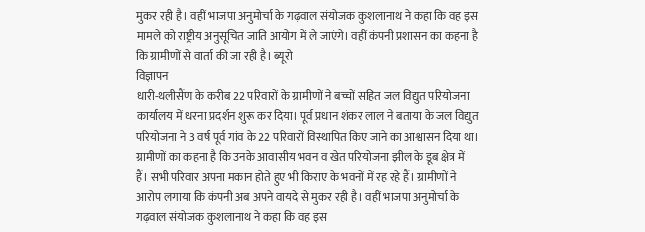मुकर रही है। वहीं भाजपा अनुमोर्चा के गढ़वाल संयोजक कुशलानाथ ने कहा कि वह इस मामले को राष्ट्रीय अनुसूचित जाति आयोग में ले जाएंगे। वहीं कंपनी प्रशासन का कहना है कि ग्रामीणों से वार्ता की जा रही है। ब्यूरो
विज्ञापन
धारी-थलीसैंण के करीब 22 परिवारों के ग्रामीणों ने बच्चों सहित जल विद्युत परियोजना कार्यालय में धरना प्रदर्शन शुरू कर दिया। पूर्व प्रधान शंकर लाल ने बताया के जल विद्युत परियोजना ने 3 वर्ष पूर्व गांव के 22 परिवारों विस्थापित किए जाने का आश्वासन दिया था। ग्रामीणों का कहना है कि उनके आवासीय भवन व खेत परियोजना झील के डूब क्षेत्र में हैं। सभी परिवार अपना मकान होते हुए भी किराए के भवनों में रह रहे हैं। ग्रामीणों ने आरोप लगाया कि कंपनी अब अपने वायदे से मुकर रही है। वहीं भाजपा अनुमोर्चा के गढ़वाल संयोजक कुशलानाथ ने कहा कि वह इस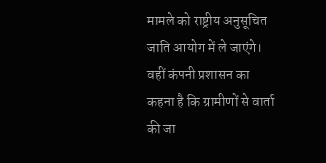मामले को राष्ट्रीय अनुसूचित जाति आयोग में ले जाएंगे। वहीं कंपनी प्रशासन का कहना है कि ग्रामीणों से वार्ता की जा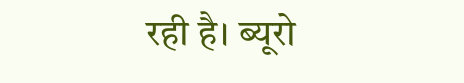रही है। ब्यूरो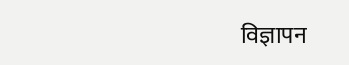विज्ञापन